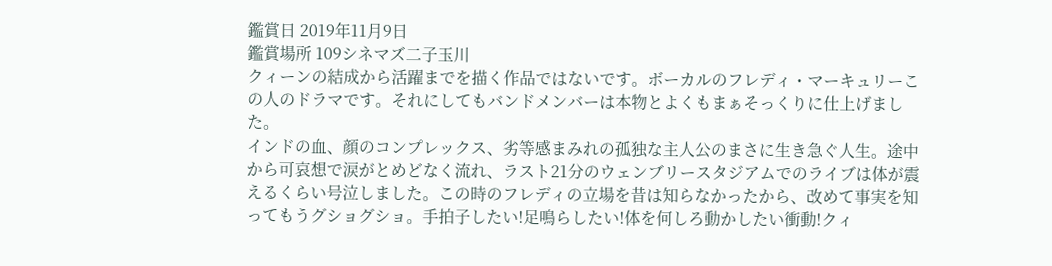鑑賞日 2019年11月9日
鑑賞場所 109シネマズ二子玉川
クィーンの結成から活躍までを描く作品ではないです。ボーカルのフレディ・マーキュリーこの人のドラマです。それにしてもバンドメンバーは本物とよくもまぁそっくりに仕上げました。
インドの血、顔のコンプレックス、劣等感まみれの孤独な主人公のまさに生き急ぐ人生。途中から可哀想で涙がとめどなく流れ、ラスト21分のウェンブリースタジアムでのライブは体が震えるくらい号泣しました。この時のフレディの立場を昔は知らなかったから、改めて事実を知ってもうグショグショ。手拍子したい!足鳴らしたい!体を何しろ動かしたい衝動!クィ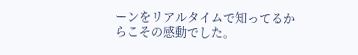ーンをリアルタイムで知ってるからこその感動でした。